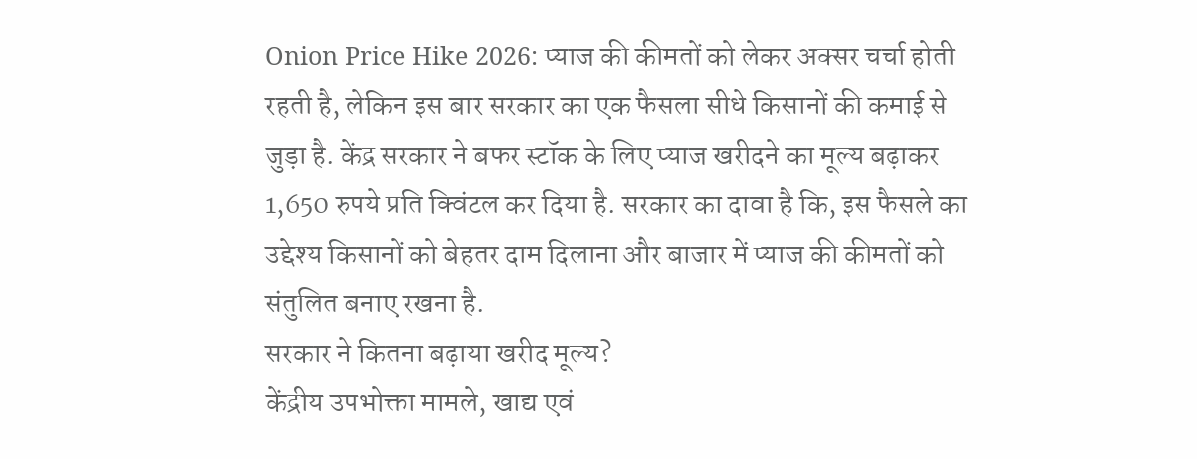Onion Price Hike 2026: प्याज की कीमतों को लेकर अक्सर चर्चा होती रहती है, लेकिन इस बार सरकार का एक फैसला सीधे किसानों की कमाई से जुड़ा है. केंद्र सरकार ने बफर स्टॉक के लिए प्याज खरीदने का मूल्य बढ़ाकर 1,650 रुपये प्रति क्विंटल कर दिया है. सरकार का दावा है कि, इस फैसले का उद्देश्य किसानों को बेहतर दाम दिलाना और बाजार में प्याज की कीमतों को संतुलित बनाए रखना है.
सरकार ने कितना बढ़ाया खरीद मूल्य?
केंद्रीय उपभोक्ता मामले, खाद्य एवं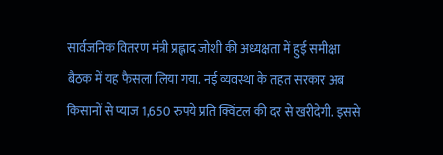सार्वजनिक वितरण मंत्री प्रह्लाद जोशी की अध्यक्षता में हुई समीक्षा बैठक में यह फैसला लिया गया. नई व्यवस्था के तहत सरकार अब किसानों से प्याज 1,650 रुपये प्रति क्विंटल की दर से खरीदेगी. इससे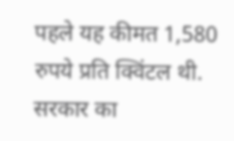पहले यह कीमत 1,580 रुपये प्रति क्विंटल थी. सरकार का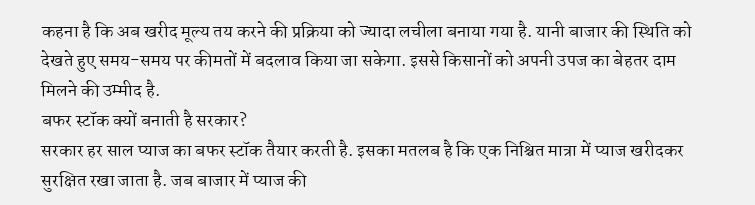कहना है कि अब खरीद मूल्य तय करने की प्रक्रिया को ज्यादा लचीला बनाया गया है. यानी बाजार की स्थिति को देखते हुए समय-समय पर कीमतों में बदलाव किया जा सकेगा. इससे किसानों को अपनी उपज का बेहतर दाम मिलने की उम्मीद है.
बफर स्टॉक क्यों बनाती है सरकार?
सरकार हर साल प्याज का बफर स्टॉक तैयार करती है. इसका मतलब है कि एक निश्चित मात्रा में प्याज खरीदकर सुरक्षित रखा जाता है. जब बाजार में प्याज की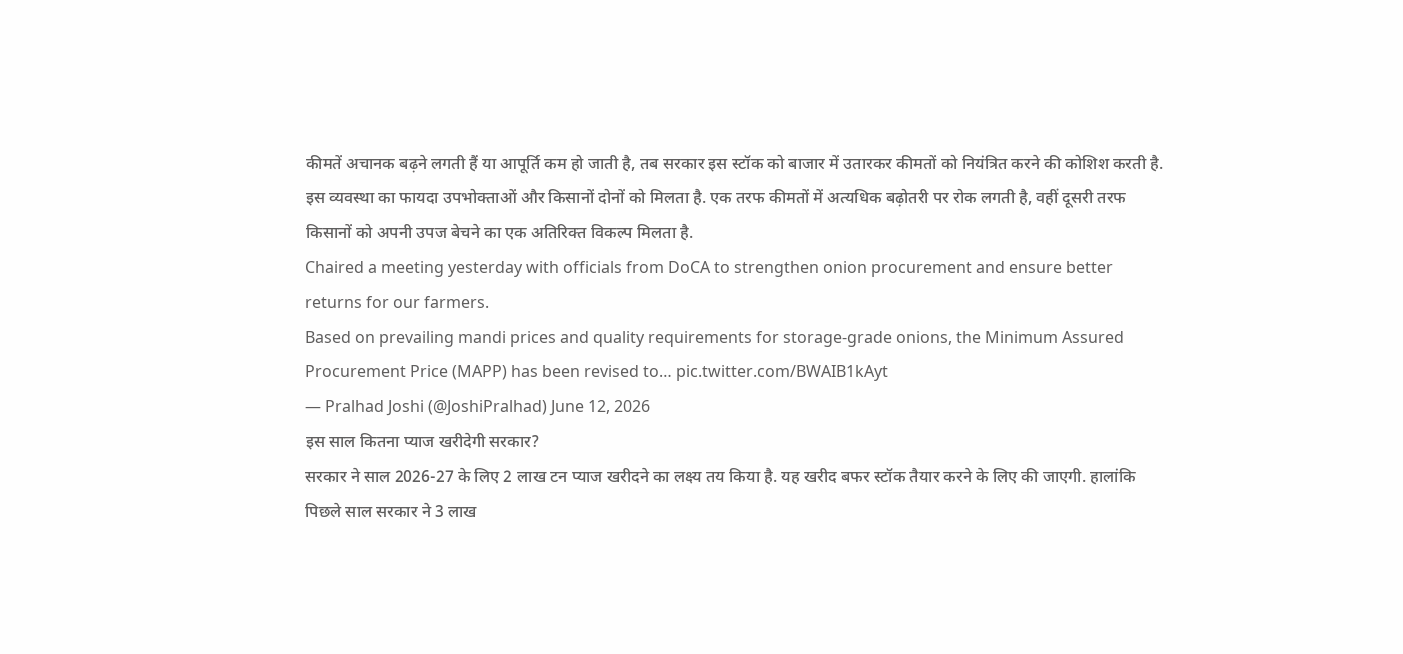कीमतें अचानक बढ़ने लगती हैं या आपूर्ति कम हो जाती है, तब सरकार इस स्टॉक को बाजार में उतारकर कीमतों को नियंत्रित करने की कोशिश करती है. इस व्यवस्था का फायदा उपभोक्ताओं और किसानों दोनों को मिलता है. एक तरफ कीमतों में अत्यधिक बढ़ोतरी पर रोक लगती है, वहीं दूसरी तरफ किसानों को अपनी उपज बेचने का एक अतिरिक्त विकल्प मिलता है.
Chaired a meeting yesterday with officials from DoCA to strengthen onion procurement and ensure better returns for our farmers.
Based on prevailing mandi prices and quality requirements for storage-grade onions, the Minimum Assured Procurement Price (MAPP) has been revised to… pic.twitter.com/BWAIB1kAyt
— Pralhad Joshi (@JoshiPralhad) June 12, 2026
इस साल कितना प्याज खरीदेगी सरकार?
सरकार ने साल 2026-27 के लिए 2 लाख टन प्याज खरीदने का लक्ष्य तय किया है. यह खरीद बफर स्टॉक तैयार करने के लिए की जाएगी. हालांकि पिछले साल सरकार ने 3 लाख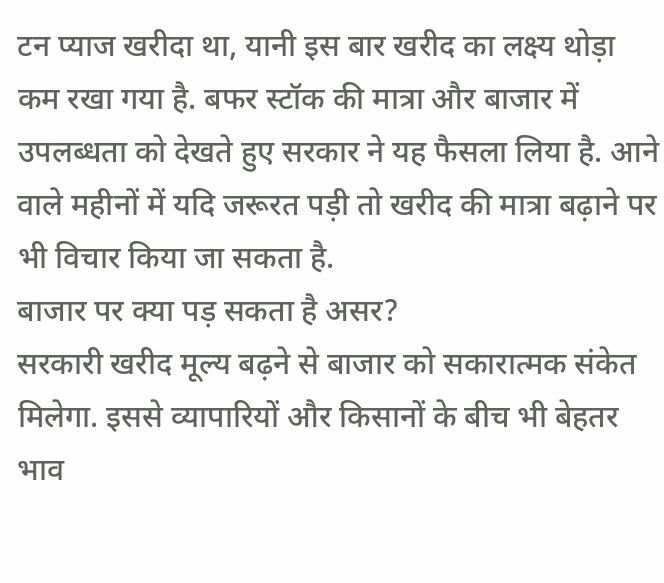टन प्याज खरीदा था, यानी इस बार खरीद का लक्ष्य थोड़ा कम रखा गया है. बफर स्टॉक की मात्रा और बाजार में उपलब्धता को देखते हुए सरकार ने यह फैसला लिया है. आने वाले महीनों में यदि जरूरत पड़ी तो खरीद की मात्रा बढ़ाने पर भी विचार किया जा सकता है.
बाजार पर क्या पड़ सकता है असर?
सरकारी खरीद मूल्य बढ़ने से बाजार को सकारात्मक संकेत मिलेगा. इससे व्यापारियों और किसानों के बीच भी बेहतर भाव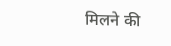मिलने की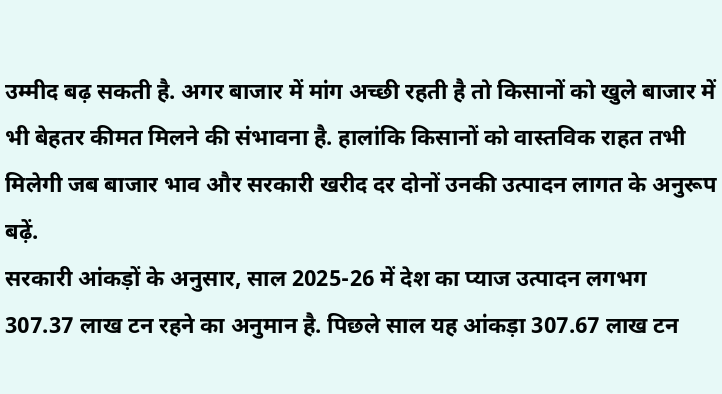उम्मीद बढ़ सकती है. अगर बाजार में मांग अच्छी रहती है तो किसानों को खुले बाजार में भी बेहतर कीमत मिलने की संभावना है. हालांकि किसानों को वास्तविक राहत तभी मिलेगी जब बाजार भाव और सरकारी खरीद दर दोनों उनकी उत्पादन लागत के अनुरूप बढ़ें.
सरकारी आंकड़ों के अनुसार, साल 2025-26 में देश का प्याज उत्पादन लगभग 307.37 लाख टन रहने का अनुमान है. पिछले साल यह आंकड़ा 307.67 लाख टन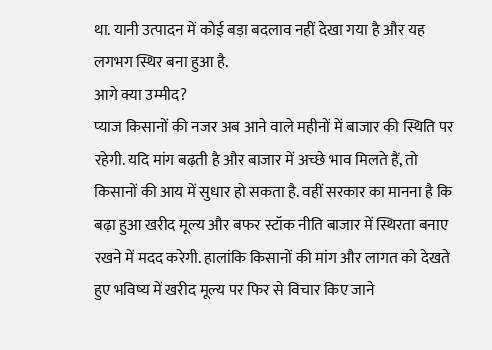था. यानी उत्पादन में कोई बड़ा बदलाव नहीं देखा गया है और यह लगभग स्थिर बना हुआ है.
आगे क्या उम्मीद?
प्याज किसानों की नजर अब आने वाले महीनों में बाजार की स्थिति पर रहेगी. यदि मांग बढ़ती है और बाजार में अच्छे भाव मिलते हैं, तो किसानों की आय में सुधार हो सकता है. वहीं सरकार का मानना है कि बढ़ा हुआ खरीद मूल्य और बफर स्टॉक नीति बाजार में स्थिरता बनाए रखने में मदद करेगी. हालांकि किसानों की मांग और लागत को देखते हुए भविष्य में खरीद मूल्य पर फिर से विचार किए जाने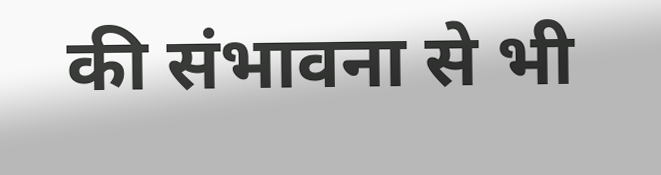की संभावना से भी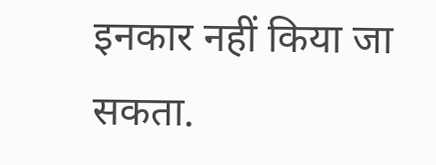इनकार नहीं किया जा सकता.